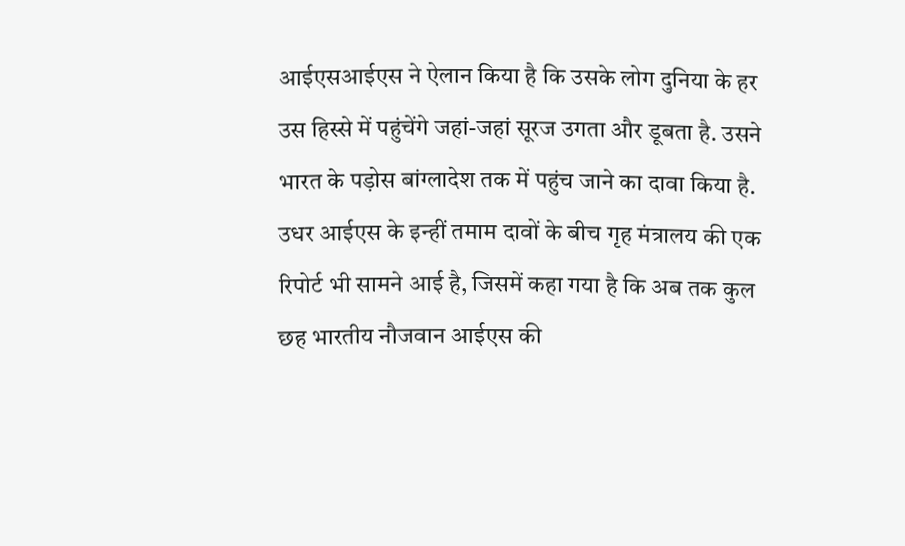आईएसआईएस ने ऐलान किया है कि उसके लोग दुनिया के हर उस हिस्से में पहुंचेंगे जहां-जहां सूरज उगता और डूबता है. उसने भारत के पड़ोस बांग्लादेश तक में पहुंच जाने का दावा किया है. उधर आईएस के इन्हीं तमाम दावों के बीच गृह मंत्रालय की एक रिपोर्ट भी सामने आई है, जिसमें कहा गया है कि अब तक कुल छह भारतीय नौजवान आईएस की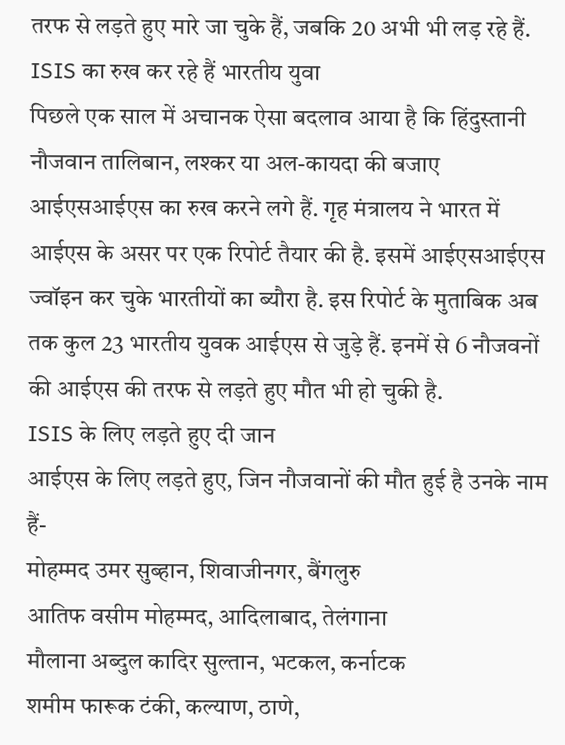तरफ से लड़ते हुए मारे जा चुके हैं, जबकि 20 अभी भी लड़ रहे हैं.
ISIS का रुख कर रहे हैं भारतीय युवा
पिछले एक साल में अचानक ऐसा बदलाव आया है कि हिंदुस्तानी नौजवान तालिबान, लश्कर या अल-कायदा की बजाए आईएसआईएस का रुख करने लगे हैं. गृह मंत्रालय ने भारत में आईएस के असर पर एक रिपोर्ट तैयार की है. इसमें आईएसआईएस ज्वॉइन कर चुके भारतीयों का ब्यौरा है. इस रिपोर्ट के मुताबिक अब तक कुल 23 भारतीय युवक आईएस से जुड़े हैं. इनमें से 6 नौजवनों की आईएस की तरफ से लड़ते हुए मौत भी हो चुकी है.
ISIS के लिए लड़ते हुए दी जान
आईएस के लिए लड़ते हुए, जिन नौजवानों की मौत हुई है उनके नाम हैं-
मोहम्मद उमर सुब्हान, शिवाजीनगर, बैंगलुरु
आतिफ वसीम मोहम्मद, आदिलाबाद, तेलंगाना
मौलाना अब्दुल कादिर सुल्तान, भटकल, कर्नाटक
शमीम फारूक टंकी, कल्याण, ठाणे,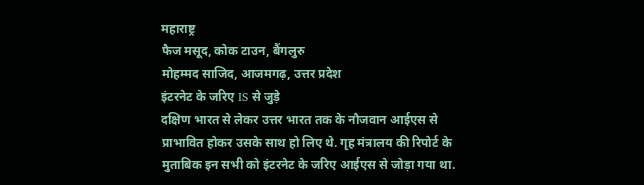महाराष्ट्र
फैज मसूद, कोक टाउन, बैंगलुरु
मोहम्मद साजिद, आजमगढ़, उत्तर प्रदेश
इंटरनेट के जरिए IS से जुड़े
दक्षिण भारत से लेकर उत्तर भारत तक के नौजवान आईएस से प्राभावित होकर उसके साथ हो लिए थे. गृह मंत्रालय की रिपोर्ट के मुताबिक इन सभी को इंटरनेट के जरिए आईएस से जोड़ा गया था.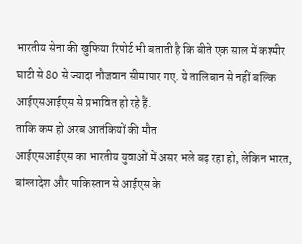भारतीय सेना की खुफिया रिपोर्ट भी बताती है कि बीते एक साल में कश्मीर घाटी से 80 से ज्यादा नौजवान सीमापार गए. ये तालिबान से नहीं बल्कि आईएसआईएस से प्रभावित हो रहे हैं.
ताकि कम हो अरब आतंकियों की मौत
आईएसआईएस का भारतीय युवाओं में असर भले बढ़ रहा हो, लेकिन भारत, बांग्लादेश और पाकिस्तान से आईएस के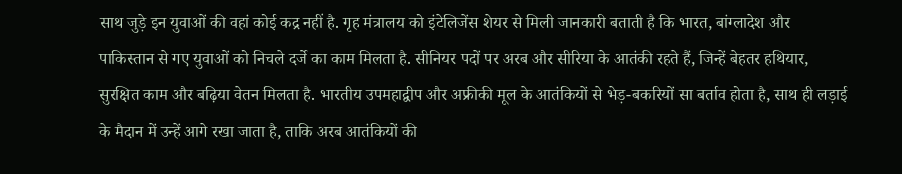साथ जुड़े इन युवाओं की वहां कोई कद्र नहीं है. गृह मंत्रालय को इंटेलिजेंस शेयर से मिली जानकारी बताती है कि भारत, बांग्लादेश और पाकिस्तान से गए युवाओं को निचले दर्जे का काम मिलता है. सीनियर पदों पर अरब और सीरिया के आतंकी रहते हैं, जिन्हें बेहतर हथियार, सुरक्षित काम और बढ़िया वेतन मिलता है. भारतीय उपमहाद्वीप और अफ्रीकी मूल के आतंकियों से भेड़-बकरियों सा बर्ताव होता है, साथ ही लड़ाई के मैदान में उन्हें आगे रखा जाता है, ताकि अरब आतंकियों की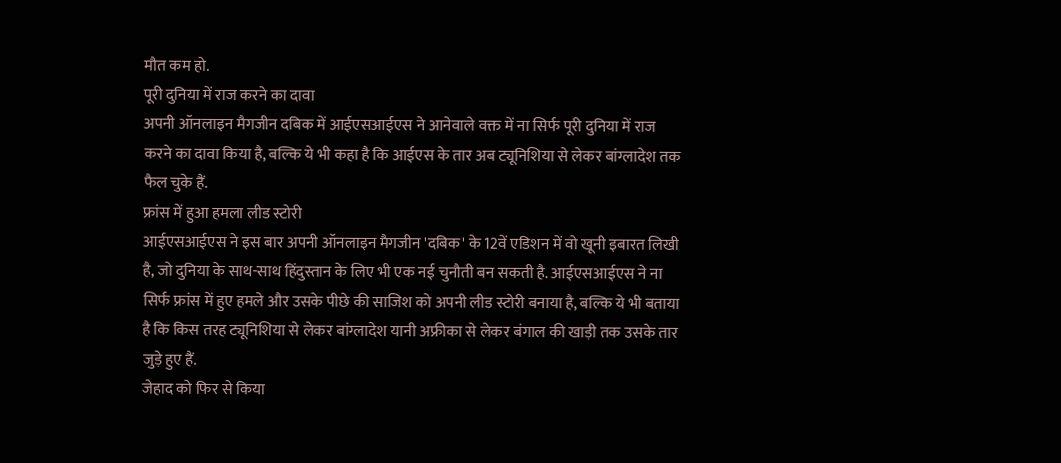मौत कम हो.
पूरी दुनिया में राज करने का दावा
अपनी ऑनलाइन मैगजीन दबिक में आईएसआईएस ने आनेवाले वक्त में ना सिर्फ पूरी दुनिया में राज करने का दावा किया है, बल्कि ये भी कहा है कि आईएस के तार अब ट्यूनिशिया से लेकर बांग्लादेश तक फैल चुके हैं.
फ्रांस में हुआ हमला लीड स्टोरी
आईएसआईएस ने इस बार अपनी ऑनलाइन मैगजीन 'दबिक' के 12वें एडिशन में वो खूनी इबारत लिखी है, जो दुनिया के साथ-साथ हिंदुस्तान के लिए भी एक नई चुनौती बन सकती है. आईएसआईएस ने ना सिर्फ फ्रांस में हुए हमले और उसके पीछे की साजिश को अपनी लीड स्टोरी बनाया है, बल्कि ये भी बताया है कि किस तरह ट्यूनिशिया से लेकर बांग्लादेश यानी अफ्रीका से लेकर बंगाल की खाड़ी तक उसके तार जुड़े हुए हैं.
जेहाद को फिर से किया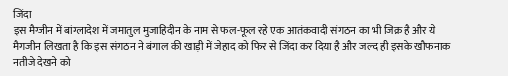जिंदा
इस मैग्जीन में बांग्लादेश में जमातुल मुजाहिदीन के नाम से फल-फूल रहे एक आतंकवादी संगठन का भी जिक्र है और ये मैगजीन लिखता है कि इस संगठन ने बंगाल की खाड़ी में जेहाद को फिर से जिंदा कर दिया है और जल्द ही इसके खौफनाक नतीजे देखने को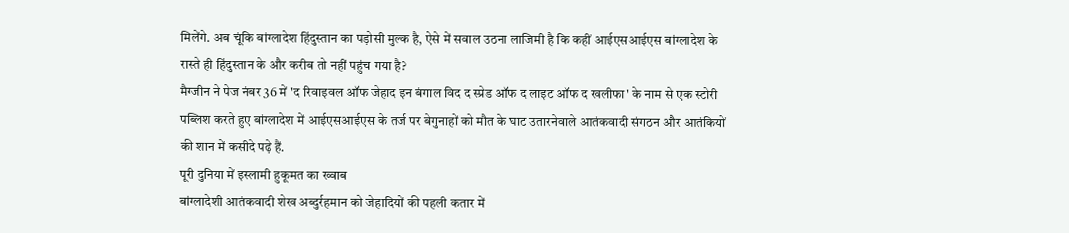मिलेंगे. अब चूंकि बांग्लादेश हिंदुस्तान का पड़ोसी मुल्क है, ऐसे में सवाल उठना लाजिमी है कि कहीं आईएसआईएस बांग्लादेश के रास्ते ही हिंदुस्तान के और करीब तो नहीं पहुंच गया है?
मैग्जीन ने पेज नंबर 36 में 'द रिवाइवल ऑफ जेहाद इन बंगाल विद द स्प्रेड ऑफ द लाइट ऑफ द खलीफा' के नाम से एक स्टोरी पब्लिश करते हुए बांग्लादेश में आईएसआईएस के तर्ज पर बेगुनाहों को मौत के घाट उतारनेवाले आतंकवादी संगठन और आतंकियों की शान में कसीदे पढ़े हैं.
पूरी दुनिया में इस्लामी हुकूमत का ख्वाब
बांग्लादेशी आतंकवादी शेख अब्दुर्रहमान को जेहादियों की पहली कतार में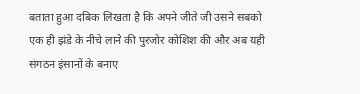बताता हुआ दबिक लिखता है कि अपने जीते जी उसने सबको एक ही झंडे के नीचे लाने की पुरजोर कोशिश की और अब यही संगठन इंसानों के बनाए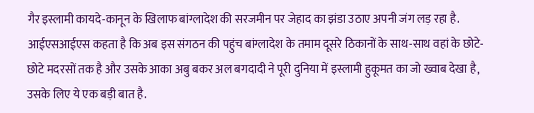गैर इस्लामी कायदे-कानून के खिलाफ बांग्लादेश की सरजमीन पर जेहाद का झंडा उठाए अपनी जंग लड़ रहा है. आईएसआईएस कहता है कि अब इस संगठन की पहुंच बांग्लादेश के तमाम दूसरे ठिकानों के साथ-साथ वहां के छोटे-छोटे मदरसों तक है और उसके आका अबु बकर अल बगदादी ने पूरी दुनिया में इस्लामी हुकूमत का जो ख्वाब देखा है, उसके लिए ये एक बड़ी बात है.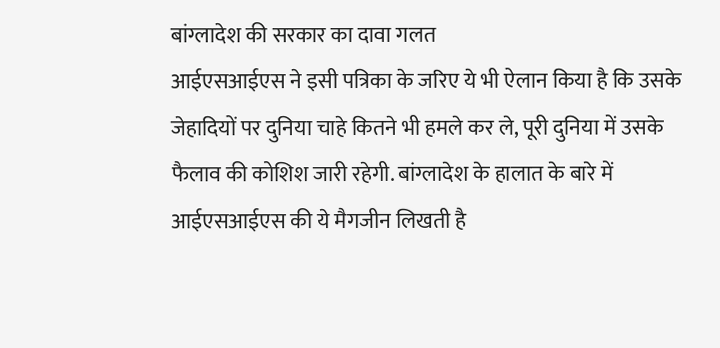बांग्लादेश की सरकार का दावा गलत
आईएसआईएस ने इसी पत्रिका के जरिए ये भी ऐलान किया है कि उसके जेहादियों पर दुनिया चाहे कितने भी हमले कर ले, पूरी दुनिया में उसके फैलाव की कोशिश जारी रहेगी. बांग्लादेश के हालात के बारे में आईएसआईएस की ये मैगजीन लिखती है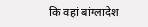कि वहां बांग्लादेश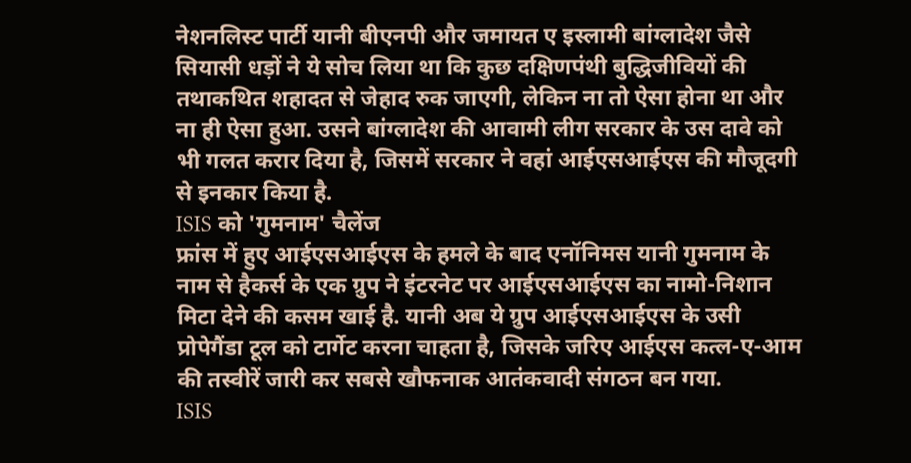नेशनलिस्ट पार्टी यानी बीएनपी और जमायत ए इस्लामी बांग्लादेश जैसे सियासी धड़ों ने ये सोच लिया था कि कुछ दक्षिणपंथी बुद्धिजीवियों की तथाकथित शहादत से जेहाद रुक जाएगी, लेकिन ना तो ऐसा होना था और ना ही ऐसा हुआ. उसने बांग्लादेश की आवामी लीग सरकार के उस दावे को भी गलत करार दिया है, जिसमें सरकार ने वहां आईएसआईएस की मौजूदगी से इनकार किया है.
ISIS को 'गुमनाम' चैलेंज
फ्रांस में हुए आईएसआईएस के हमले के बाद एनॉनिमस यानी गुमनाम के नाम से हैकर्स के एक ग्रुप ने इंटरनेट पर आईएसआईएस का नामो-निशान मिटा देने की कसम खाई है. यानी अब ये ग्रुप आईएसआईएस के उसी प्रोपेगैंडा टूल को टार्गेट करना चाहता है, जिसके जरिए आईएस कत्ल-ए-आम की तस्वीरें जारी कर सबसे खौफनाक आतंकवादी संगठन बन गया.
ISIS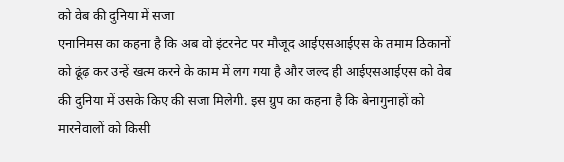को वेब की दुनिया में सजा
एनानिमस का कहना है कि अब वो इंटरनेट पर मौजूद आईएसआईएस के तमाम ठिकानों को ढूंढ़ कर उन्हें खत्म करने के काम में लग गया है और जल्द ही आईएसआईएस को वेब की दुनिया में उसके किए की सजा मिलेगी. इस ग्रुप का कहना है कि बेनागुनाहों को मारनेवालों को किसी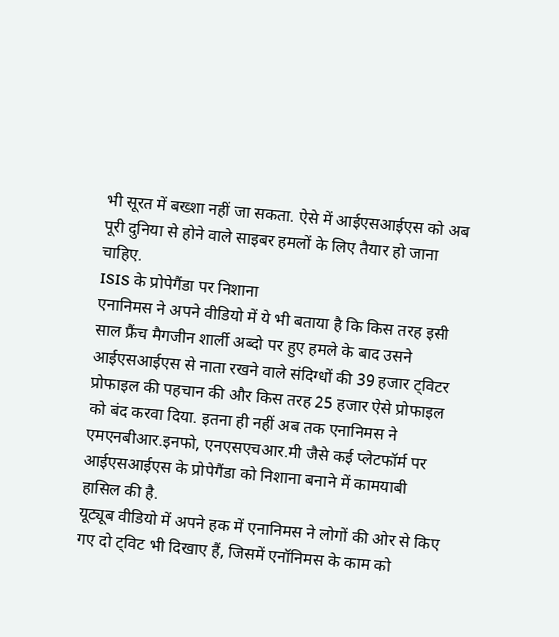भी सूरत में बख्शा नहीं जा सकता. ऐसे में आईएसआईएस को अब पूरी दुनिया से होने वाले साइबर हमलों के लिए तैयार हो जाना चाहिए.
ISIS के प्रोपेगैंडा पर निशाना
एनानिमस ने अपने वीडियो में ये भी बताया है कि किस तरह इसी साल फ्रैंच मैगजीन शार्ली अब्दो पर हुए हमले के बाद उसने आईएसआईएस से नाता रखने वाले संदिग्धों की 39 हजार ट्विटर प्रोफाइल की पहचान की और किस तरह 25 हजार ऐसे प्रोफाइल को बंद करवा दिया. इतना ही नहीं अब तक एनानिमस ने एमएनबीआर.इनफो, एनएसएचआर.मी जैसे कई प्लेटफॉर्म पर आईएसआईएस के प्रोपेगैंडा को निशाना बनाने में कामयाबी हासिल की है.
यूट्यूब वीडियो में अपने हक में एनानिमस ने लोगों की ओर से किए गए दो ट्विट भी दिखाए हैं, जिसमें एनॉनिमस के काम को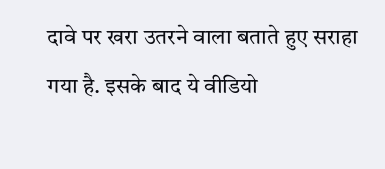दावे पर खरा उतरने वाला बताते हुए सराहा गया है. इसके बाद ये वीडियो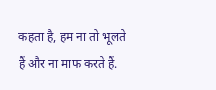कहता है, हम ना तो भूलते हैं और ना माफ करते हैं.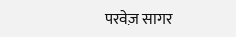परवेज़ सागर